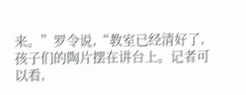来。”罗令说,“教室已经清好了,孩子们的陶片摆在讲台上。记者可以看,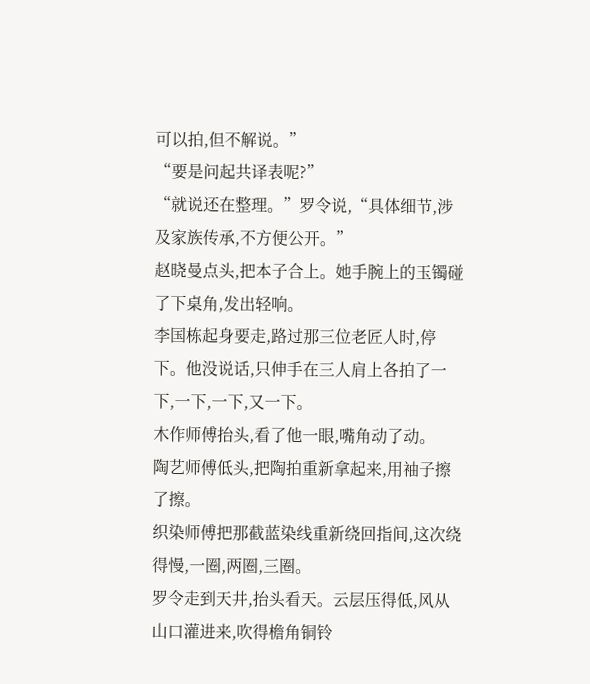可以拍,但不解说。”
“要是问起共译表呢?”
“就说还在整理。”罗令说,“具体细节,涉及家族传承,不方便公开。”
赵晓曼点头,把本子合上。她手腕上的玉镯碰了下桌角,发出轻响。
李国栋起身要走,路过那三位老匠人时,停下。他没说话,只伸手在三人肩上各拍了一下,一下,一下,又一下。
木作师傅抬头,看了他一眼,嘴角动了动。
陶艺师傅低头,把陶拍重新拿起来,用袖子擦了擦。
织染师傅把那截蓝染线重新绕回指间,这次绕得慢,一圈,两圈,三圈。
罗令走到天井,抬头看天。云层压得低,风从山口灌进来,吹得檐角铜铃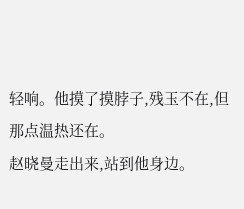轻响。他摸了摸脖子,残玉不在,但那点温热还在。
赵晓曼走出来,站到他身边。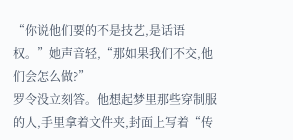“你说他们要的不是技艺,是话语权。”她声音轻,“那如果我们不交,他们会怎么做?”
罗令没立刻答。他想起梦里那些穿制服的人,手里拿着文件夹,封面上写着“传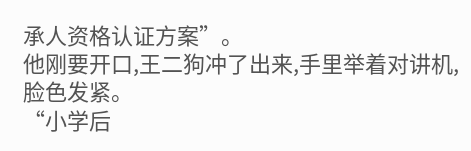承人资格认证方案”。
他刚要开口,王二狗冲了出来,手里举着对讲机,脸色发紧。
“小学后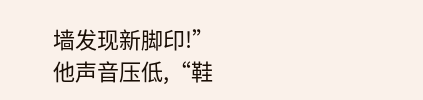墙发现新脚印!”他声音压低,“鞋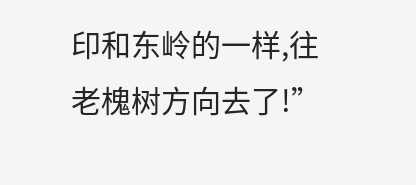印和东岭的一样,往老槐树方向去了!”